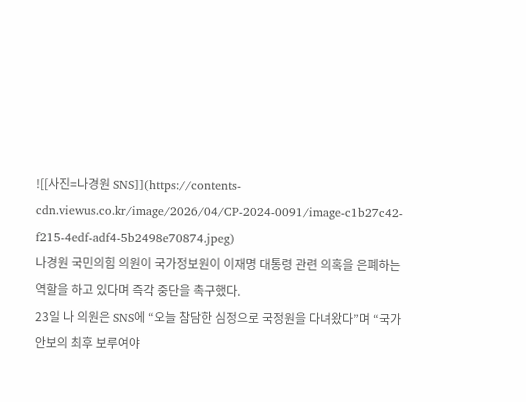![[사진=나경원 SNS]](https://contents-cdn.viewus.co.kr/image/2026/04/CP-2024-0091/image-c1b27c42-f215-4edf-adf4-5b2498e70874.jpeg)
나경원 국민의힘 의원이 국가정보원이 이재명 대통령 관련 의혹을 은폐하는 역할을 하고 있다며 즉각 중단을 촉구했다.
23일 나 의원은 SNS에 “오늘 참담한 심정으로 국정원을 다녀왔다”며 “국가안보의 최후 보루여야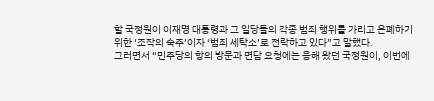할 국정원이 이재명 대통령과 그 일당들의 각종 범죄 행위를 가리고 은폐하기 위한 ‘조작의 숙주’이자 ‘범죄 세탁소’로 전락하고 있다”고 말했다.
그러면서 “민주당의 항의 방문과 면담 요청에는 응해 왔던 국정원이, 이번에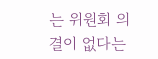는 위원회 의결이 없다는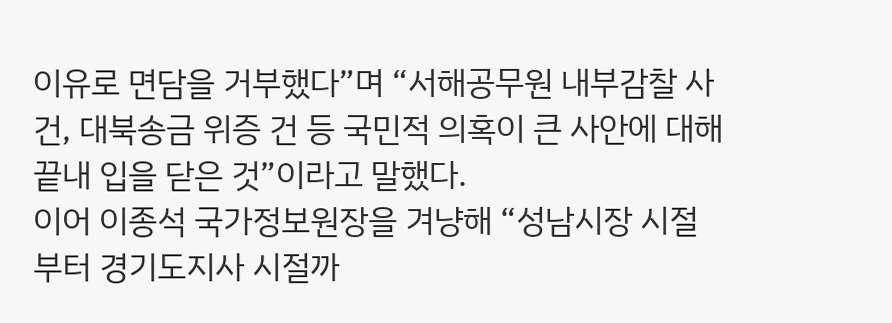이유로 면담을 거부했다”며 “서해공무원 내부감찰 사건, 대북송금 위증 건 등 국민적 의혹이 큰 사안에 대해 끝내 입을 닫은 것”이라고 말했다.
이어 이종석 국가정보원장을 겨냥해 “성남시장 시절부터 경기도지사 시절까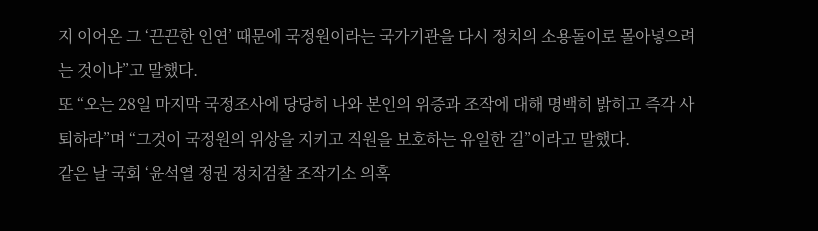지 이어온 그 ‘끈끈한 인연’ 때문에 국정원이라는 국가기관을 다시 정치의 소용돌이로 몰아넣으려는 것이냐”고 말했다.
또 “오는 28일 마지막 국정조사에 당당히 나와 본인의 위증과 조작에 대해 명백히 밝히고 즉각 사퇴하라”며 “그것이 국정원의 위상을 지키고 직원을 보호하는 유일한 길”이라고 말했다.
같은 날 국회 ‘윤석열 정권 정치검찰 조작기소 의혹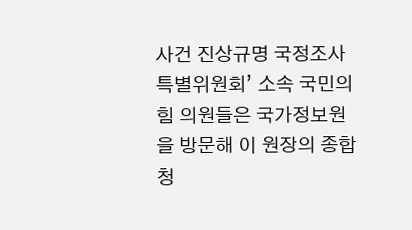사건 진상규명 국정조사 특별위원회’ 소속 국민의힘 의원들은 국가정보원을 방문해 이 원장의 종합 청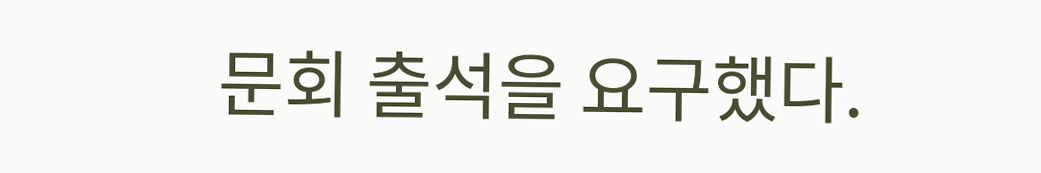문회 출석을 요구했다.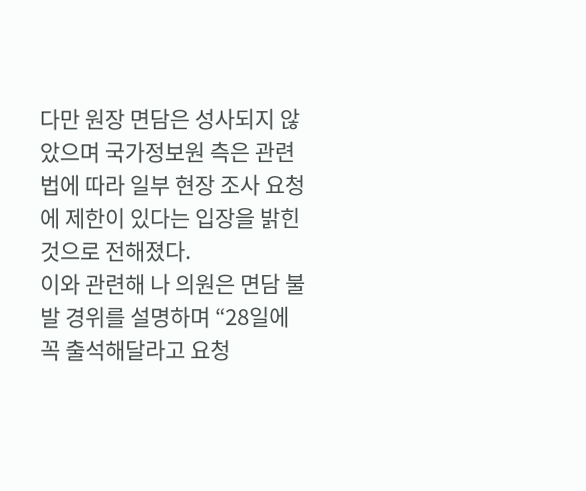다만 원장 면담은 성사되지 않았으며 국가정보원 측은 관련 법에 따라 일부 현장 조사 요청에 제한이 있다는 입장을 밝힌 것으로 전해졌다.
이와 관련해 나 의원은 면담 불발 경위를 설명하며 “28일에 꼭 출석해달라고 요청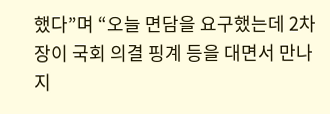했다”며 “오늘 면담을 요구했는데 2차장이 국회 의결 핑계 등을 대면서 만나지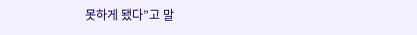못하게 됐다”고 말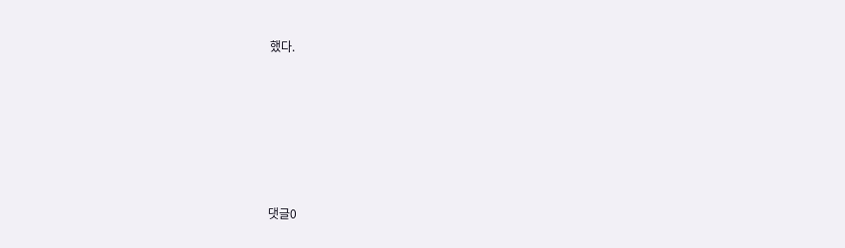했다.










댓글0